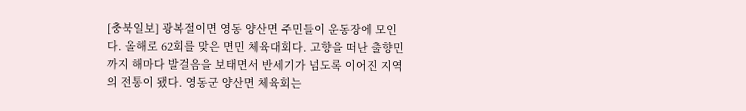[충북일보] 광복절이면 영동 양산면 주민들이 운동장에 모인다. 올해로 62회를 맞은 면민 체육대회다. 고향을 떠난 출향민까지 해마다 발걸음을 보태면서 반세기가 넘도록 이어진 지역의 전통이 됐다. 영동군 양산면 체육회는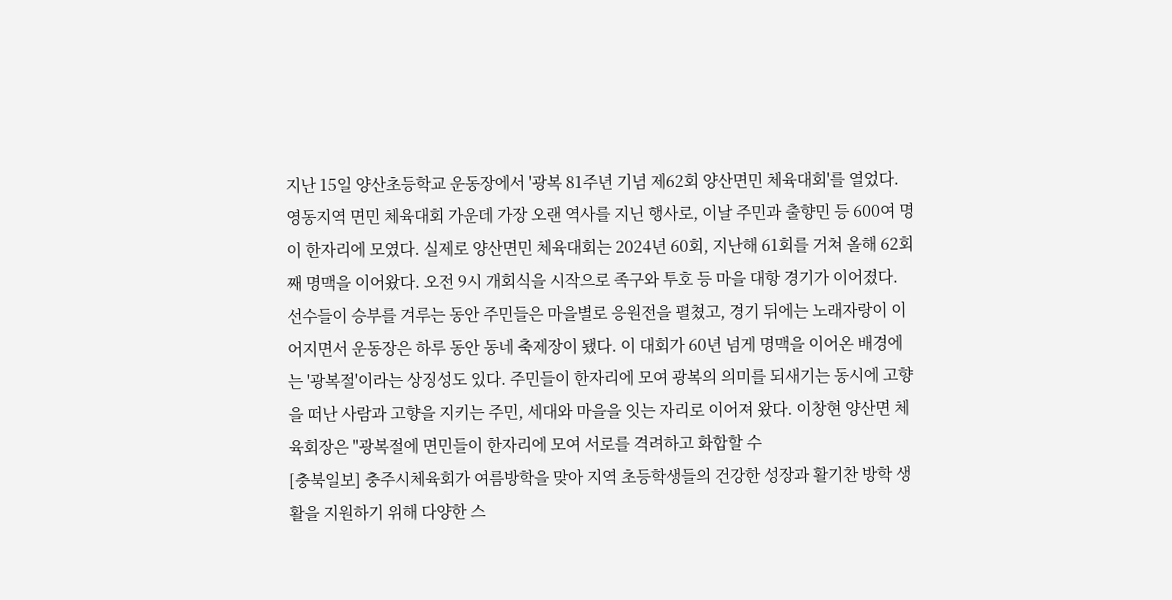지난 15일 양산초등학교 운동장에서 '광복 81주년 기념 제62회 양산면민 체육대회'를 열었다. 영동지역 면민 체육대회 가운데 가장 오랜 역사를 지닌 행사로, 이날 주민과 출향민 등 600여 명이 한자리에 모였다. 실제로 양산면민 체육대회는 2024년 60회, 지난해 61회를 거쳐 올해 62회째 명맥을 이어왔다. 오전 9시 개회식을 시작으로 족구와 투호 등 마을 대항 경기가 이어졌다. 선수들이 승부를 겨루는 동안 주민들은 마을별로 응원전을 펼쳤고, 경기 뒤에는 노래자랑이 이어지면서 운동장은 하루 동안 동네 축제장이 됐다. 이 대회가 60년 넘게 명맥을 이어온 배경에는 '광복절'이라는 상징성도 있다. 주민들이 한자리에 모여 광복의 의미를 되새기는 동시에 고향을 떠난 사람과 고향을 지키는 주민, 세대와 마을을 잇는 자리로 이어져 왔다. 이창현 양산면 체육회장은 "광복절에 면민들이 한자리에 모여 서로를 격려하고 화합할 수
[충북일보] 충주시체육회가 여름방학을 맞아 지역 초등학생들의 건강한 성장과 활기찬 방학 생활을 지원하기 위해 다양한 스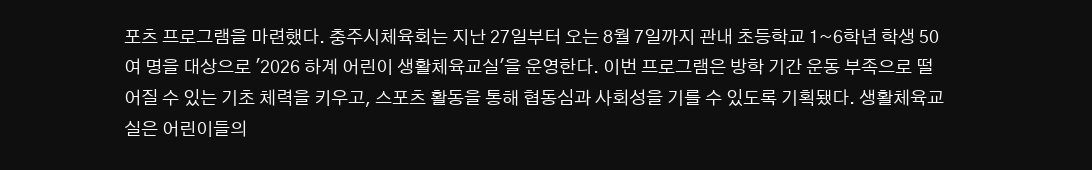포츠 프로그램을 마련했다. 충주시체육회는 지난 27일부터 오는 8월 7일까지 관내 초등학교 1~6학년 학생 50여 명을 대상으로 '2026 하계 어린이 생활체육교실'을 운영한다. 이번 프로그램은 방학 기간 운동 부족으로 떨어질 수 있는 기초 체력을 키우고, 스포츠 활동을 통해 협동심과 사회성을 기를 수 있도록 기획됐다. 생활체육교실은 어린이들의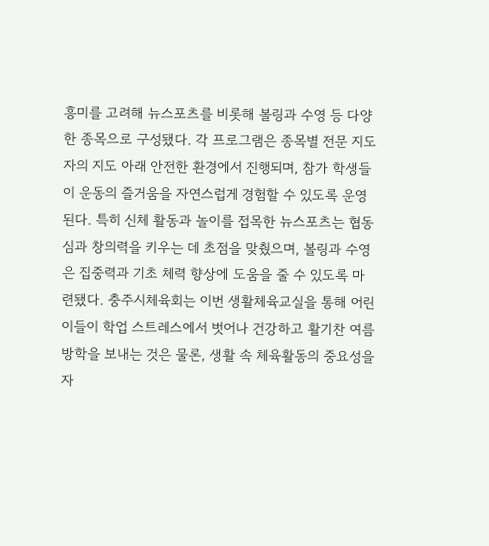흥미를 고려해 뉴스포츠를 비롯해 볼링과 수영 등 다양한 종목으로 구성됐다. 각 프로그램은 종목별 전문 지도자의 지도 아래 안전한 환경에서 진행되며, 참가 학생들이 운동의 즐거움을 자연스럽게 경험할 수 있도록 운영된다. 특히 신체 활동과 놀이를 접목한 뉴스포츠는 협동심과 창의력을 키우는 데 초점을 맞췄으며, 볼링과 수영은 집중력과 기초 체력 향상에 도움을 줄 수 있도록 마련됐다. 충주시체육회는 이번 생활체육교실을 통해 어린이들이 학업 스트레스에서 벗어나 건강하고 활기찬 여름방학을 보내는 것은 물론, 생활 속 체육활동의 중요성을 자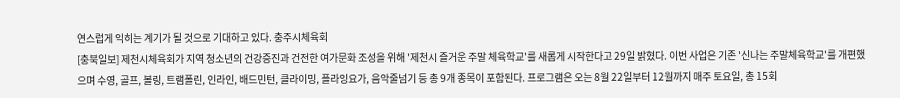연스럽게 익히는 계기가 될 것으로 기대하고 있다. 충주시체육회
[충북일보] 제천시체육회가 지역 청소년의 건강증진과 건전한 여가문화 조성을 위해 '제천시 즐거운 주말 체육학교'를 새롭게 시작한다고 29일 밝혔다. 이번 사업은 기존 '신나는 주말체육학교'를 개편했으며 수영, 골프, 볼링, 트램폴린, 인라인, 배드민턴, 클라이밍, 플라잉요가, 음악줄넘기 등 총 9개 종목이 포함된다. 프로그램은 오는 8월 22일부터 12월까지 매주 토요일, 총 15회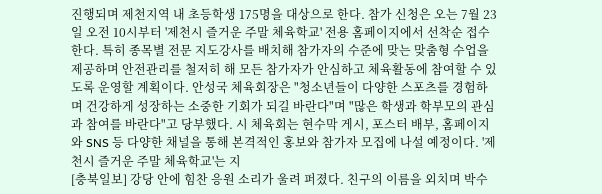진행되며 제천지역 내 초등학생 175명을 대상으로 한다. 참가 신청은 오는 7월 23일 오전 10시부터 '제천시 즐거운 주말 체육학교' 전용 홈페이지에서 선착순 접수한다. 특히 종목별 전문 지도강사를 배치해 참가자의 수준에 맞는 맞춤형 수업을 제공하며 안전관리를 철저히 해 모든 참가자가 안심하고 체육활동에 참여할 수 있도록 운영할 계획이다. 안성국 체육회장은 "청소년들이 다양한 스포츠를 경험하며 건강하게 성장하는 소중한 기회가 되길 바란다"며 "많은 학생과 학부모의 관심과 참여를 바란다"고 당부했다. 시 체육회는 현수막 게시, 포스터 배부, 홈페이지와 SNS 등 다양한 채널을 통해 본격적인 홍보와 참가자 모집에 나설 예정이다. '제천시 즐거운 주말 체육학교'는 지
[충북일보] 강당 안에 힘찬 응원 소리가 울려 퍼졌다. 친구의 이름을 외치며 박수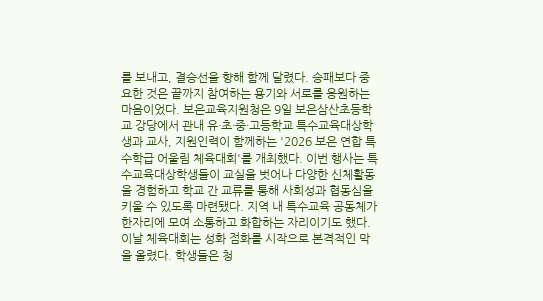를 보내고, 결승선을 향해 함께 달렸다. 승패보다 중요한 것은 끝까지 참여하는 용기와 서로를 응원하는 마음이었다. 보은교육지원청은 9일 보은삼산초등학교 강당에서 관내 유·초·중·고등학교 특수교육대상학생과 교사, 지원인력이 함께하는 '2026 보은 연합 특수학급 어울림 체육대회'를 개최했다. 이번 행사는 특수교육대상학생들이 교실을 벗어나 다양한 신체활동을 경험하고 학교 간 교류를 통해 사회성과 협동심을 키울 수 있도록 마련됐다. 지역 내 특수교육 공동체가 한자리에 모여 소통하고 화합하는 자리이기도 했다. 이날 체육대회는 성화 점화를 시작으로 본격적인 막을 올렸다. 학생들은 청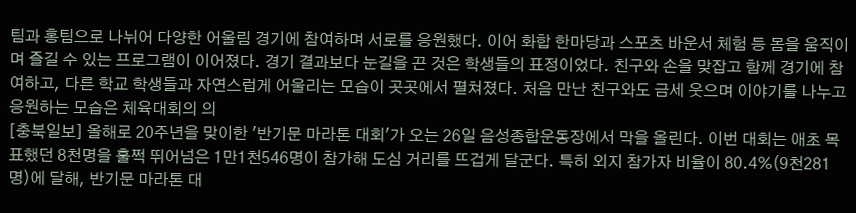팀과 홍팀으로 나뉘어 다양한 어울림 경기에 참여하며 서로를 응원했다. 이어 화합 한마당과 스포츠 바운서 체험 등 몸을 움직이며 즐길 수 있는 프로그램이 이어졌다. 경기 결과보다 눈길을 끈 것은 학생들의 표정이었다. 친구와 손을 맞잡고 함께 경기에 참여하고, 다른 학교 학생들과 자연스럽게 어울리는 모습이 곳곳에서 펼쳐졌다. 처음 만난 친구와도 금세 웃으며 이야기를 나누고 응원하는 모습은 체육대회의 의
[충북일보] 올해로 20주년을 맞이한 '반기문 마라톤 대회'가 오는 26일 음성종합운동장에서 막을 올린다. 이번 대회는 애초 목표했던 8천명을 훌쩍 뛰어넘은 1만1천546명이 참가해 도심 거리를 뜨겁게 달군다. 특히 외지 참가자 비율이 80.4%(9천281명)에 달해, 반기문 마라톤 대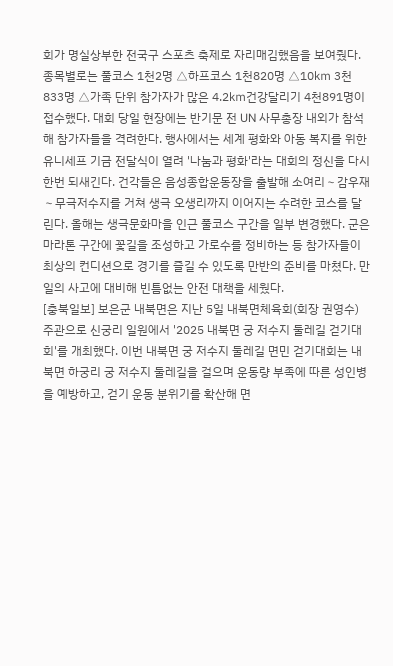회가 명실상부한 전국구 스포츠 축제로 자리매김했음을 보여줬다. 종목별로는 풀코스 1천2명 △하프코스 1천820명 △10㎞ 3천833명 △가족 단위 참가자가 많은 4.2㎞건강달리기 4천891명이 접수했다. 대회 당일 현장에는 반기문 전 UN 사무총장 내외가 참석해 참가자들을 격려한다. 행사에서는 세계 평화와 아동 복지를 위한 유니세프 기금 전달식이 열려 '나눔과 평화'라는 대회의 정신을 다시 한번 되새긴다. 건각들은 음성종합운동장을 출발해 소여리∼감우재∼무극저수지를 거쳐 생극 오생리까지 이어지는 수려한 코스를 달린다. 올해는 생극문화마을 인근 풀코스 구간을 일부 변경했다. 군은 마라톤 구간에 꽃길을 조성하고 가로수를 정비하는 등 참가자들이 최상의 컨디션으로 경기를 즐길 수 있도록 만반의 준비를 마쳤다. 만일의 사고에 대비해 빈틈없는 안전 대책을 세웠다.
[충북일보] 보은군 내북면은 지난 5일 내북면체육회(회장 권영수) 주관으로 신궁리 일원에서 '2025 내북면 궁 저수지 둘레길 걷기대회'를 개최했다. 이번 내북면 궁 저수지 둘레길 면민 걷기대회는 내북면 하궁리 궁 저수지 둘레길을 걸으며 운동량 부족에 따른 성인병을 예방하고, 걷기 운동 분위기를 확산해 면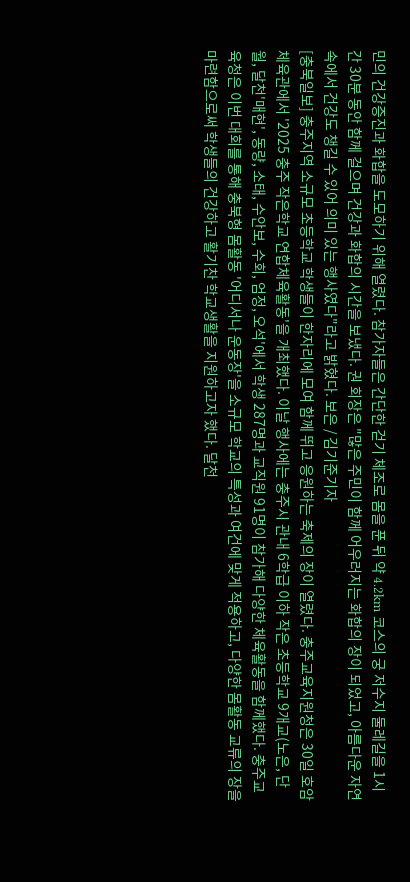민의 건강증진과 화합을 도모하기 위해 열렸다. 참가자들은 간단한 걷기 체조로 몸을 푼 뒤 약 4.2km 코스의 궁 저수지 둘레길을 1시간 30분 동안 함께 걸으며 건강과 화합의 시간을 보냈다. 권 회장은 "많은 주민이 함께 어우러지는 화합의 장이 되었고, 아름다운 자연 속에서 건강도 챙길 수 있어 의미 있는 행사였다"라고 밝혔다. 보은 / 김기준기자
[충북일보] 충주지역 소규모 초등학교 학생들이 한자리에 모여 함께 뛰고 응원하는 축제의 장이 열렸다. 충주교육지원청은 30일 호암체육관에서 '2025 충주 작은학교 연합체육활동'을 개최했다. 이날 행사에는 충주시 관내 6학급 이하 작은 초등학교 9개교(노은, 단월, 달천'매현', 동량, 소태, 수안보, 수회, 엄정, 오석'에서 학생 287명과 교직원 91명이 참가해 다양한 체육활동을 함께했다. 충주교육청은 이번 대회를 통해 충북형 몸활동 '어디서나 운동장'을 소규모 학교의 특성과 여건에 맞게 적용하고, 다양한 몸활동 교류의 장을 마련함으로써 학생들의 건강하고 활기찬 학교생활을 지원하고자 했다. 달천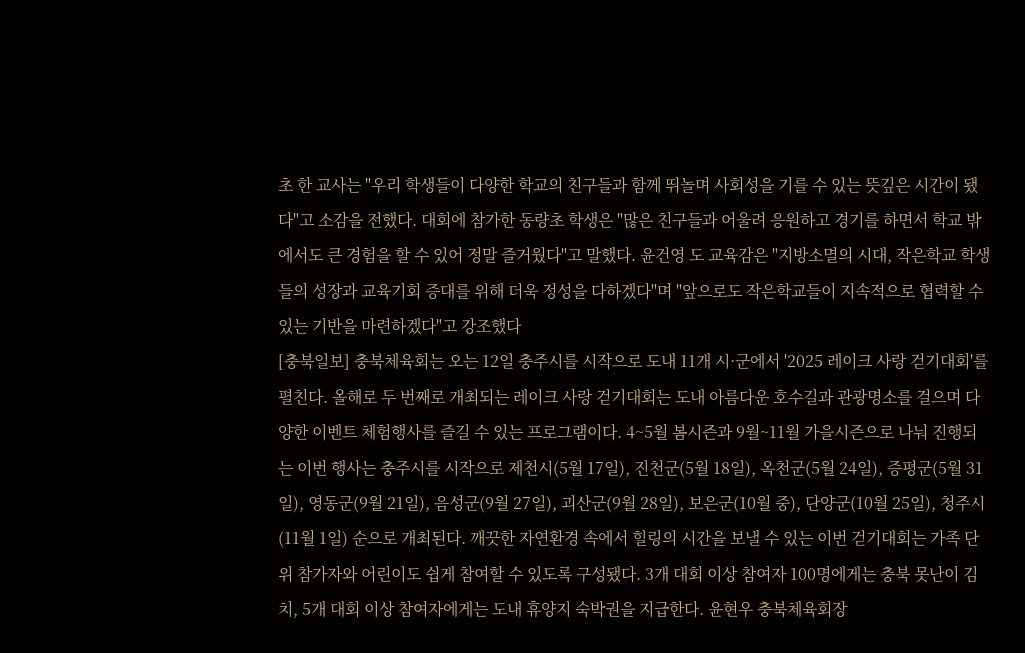초 한 교사는 "우리 학생들이 다양한 학교의 친구들과 함께 뛰놀며 사회성을 기를 수 있는 뜻깊은 시간이 됐다"고 소감을 전했다. 대회에 참가한 동량초 학생은 "많은 친구들과 어울려 응원하고 경기를 하면서 학교 밖에서도 큰 경험을 할 수 있어 정말 즐거웠다"고 말했다. 윤건영 도 교육감은 "지방소멸의 시대, 작은학교 학생들의 성장과 교육기회 증대를 위해 더욱 정성을 다하겠다"며 "앞으로도 작은학교들이 지속적으로 협력할 수 있는 기반을 마련하겠다"고 강조했다
[충북일보] 충북체육회는 오는 12일 충주시를 시작으로 도내 11개 시·군에서 '2025 레이크 사랑 걷기대회'를 펼친다. 올해로 두 번째로 개최되는 레이크 사랑 걷기대회는 도내 아름다운 호수길과 관광명소를 걸으며 다양한 이벤트 체험행사를 즐길 수 있는 프로그램이다. 4~5월 봄시즌과 9월~11월 가을시즌으로 나눠 진행되는 이번 행사는 충주시를 시작으로 제천시(5월 17일), 진천군(5월 18일), 옥천군(5월 24일), 증평군(5월 31일), 영동군(9월 21일), 음성군(9월 27일), 괴산군(9월 28일), 보은군(10월 중), 단양군(10월 25일), 청주시(11월 1일) 순으로 개최된다. 깨끗한 자연환경 속에서 힐링의 시간을 보낼 수 있는 이번 걷기대회는 가족 단위 참가자와 어린이도 쉽게 참여할 수 있도록 구성됐다. 3개 대회 이상 참여자 100명에게는 충북 못난이 김치, 5개 대회 이상 참여자에게는 도내 휴양지 숙박권을 지급한다. 윤현우 충북체육회장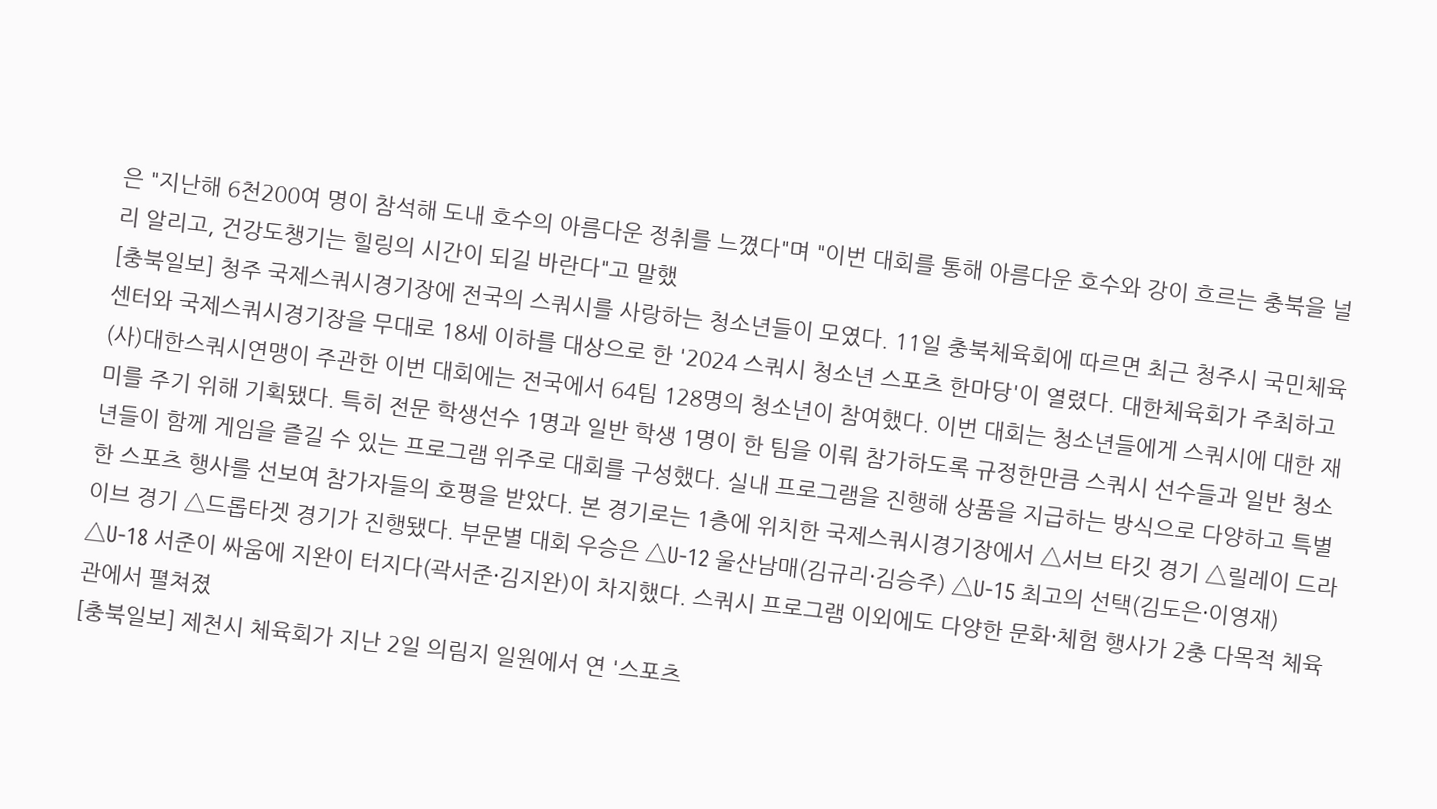은 "지난해 6천200여 명이 참석해 도내 호수의 아름다운 정취를 느꼈다"며 "이번 대회를 통해 아름다운 호수와 강이 흐르는 충북을 널리 알리고, 건강도챙기는 힐링의 시간이 되길 바란다"고 말했
[충북일보] 청주 국제스쿼시경기장에 전국의 스쿼시를 사랑하는 청소년들이 모였다. 11일 충북체육회에 따르면 최근 청주시 국민체육센터와 국제스쿼시경기장을 무대로 18세 이하를 대상으로 한 '2024 스쿼시 청소년 스포츠 한마당'이 열렸다. 대한체육회가 주최하고 (사)대한스쿼시연맹이 주관한 이번 대회에는 전국에서 64팀 128명의 청소년이 참여했다. 이번 대회는 청소년들에게 스쿼시에 대한 재미를 주기 위해 기획됐다. 특히 전문 학생선수 1명과 일반 학생 1명이 한 팀을 이뤄 참가하도록 규정한만큼 스쿼시 선수들과 일반 청소년들이 함께 게임을 즐길 수 있는 프로그램 위주로 대회를 구성했다. 실내 프로그램을 진행해 상품을 지급하는 방식으로 다양하고 특별한 스포츠 행사를 선보여 참가자들의 호평을 받았다. 본 경기로는 1층에 위치한 국제스쿼시경기장에서 △서브 타깃 경기 △릴레이 드라이브 경기 △드롭타겟 경기가 진행됐다. 부문별 대회 우승은 △U-12 울산남매(김규리·김승주) △U-15 최고의 선택(김도은·이영재) △U-18 서준이 싸움에 지완이 터지다(곽서준·김지완)이 차지했다. 스쿼시 프로그램 이외에도 다양한 문화·체험 행사가 2충 다목적 체육관에서 펼쳐졌
[충북일보] 제천시 체육회가 지난 2일 의림지 일원에서 연 '스포츠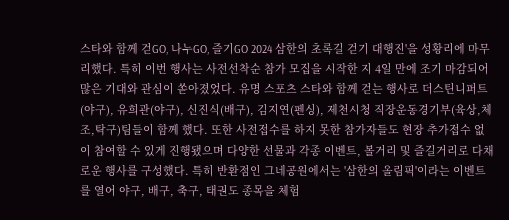스타와 함께 걷GO, 나누GO, 즐기GO 2024 삼한의 초록길 걷기 대행진'을 성황리에 마무리했다. 특히 이번 행사는 사전선착순 참가 모집을 시작한 지 4일 만에 조기 마감되어 많은 기대와 관심이 쏟아졌었다. 유명 스포츠 스타와 함께 걷는 행사로 더스틴니퍼트(야구), 유희관(야구), 신진식(배구), 김지연(펜싱), 제천시청 직장운동경기부(육상,체조,탁구)팀들이 함께 했다. 또한 사전접수를 하지 못한 참가자들도 현장 추가접수 없이 참여할 수 있게 진행됐으며 다양한 선물과 각종 이벤트, 볼거리 및 즐길거리로 다채로운 행사를 구성했다. 특히 반환점인 그네공원에서는 '삼한의 올림픽'이라는 이벤트를 열어 야구, 배구, 축구, 태권도 종목을 체험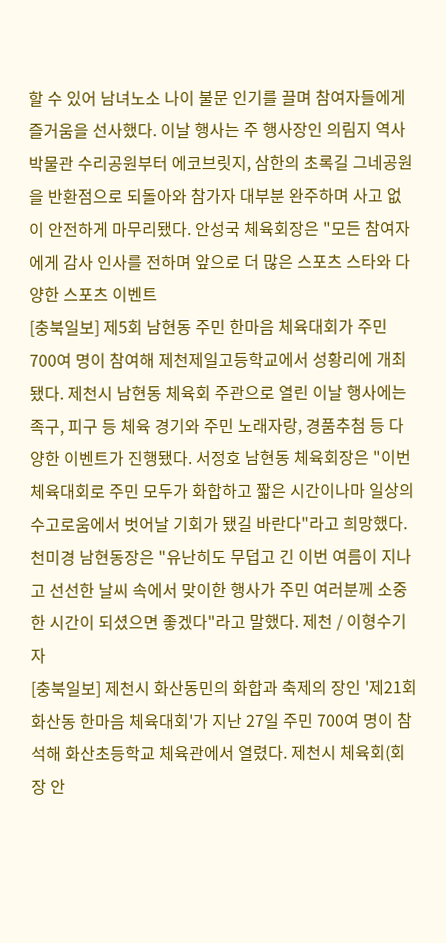할 수 있어 남녀노소 나이 불문 인기를 끌며 참여자들에게 즐거움을 선사했다. 이날 행사는 주 행사장인 의림지 역사박물관 수리공원부터 에코브릿지, 삼한의 초록길 그네공원을 반환점으로 되돌아와 참가자 대부분 완주하며 사고 없이 안전하게 마무리됐다. 안성국 체육회장은 "모든 참여자에게 감사 인사를 전하며 앞으로 더 많은 스포츠 스타와 다양한 스포츠 이벤트
[충북일보] 제5회 남현동 주민 한마음 체육대회가 주민 700여 명이 참여해 제천제일고등학교에서 성황리에 개최됐다. 제천시 남현동 체육회 주관으로 열린 이날 행사에는 족구, 피구 등 체육 경기와 주민 노래자랑, 경품추첨 등 다양한 이벤트가 진행됐다. 서정호 남현동 체육회장은 "이번 체육대회로 주민 모두가 화합하고 짧은 시간이나마 일상의 수고로움에서 벗어날 기회가 됐길 바란다"라고 희망했다. 천미경 남현동장은 "유난히도 무덥고 긴 이번 여름이 지나고 선선한 날씨 속에서 맞이한 행사가 주민 여러분께 소중한 시간이 되셨으면 좋겠다"라고 말했다. 제천 / 이형수기자
[충북일보] 제천시 화산동민의 화합과 축제의 장인 '제21회 화산동 한마음 체육대회'가 지난 27일 주민 700여 명이 참석해 화산초등학교 체육관에서 열렸다. 제천시 체육회(회장 안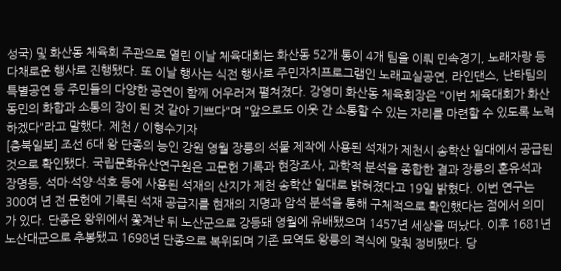성국) 및 화산동 체육회 주관으로 열린 이날 체육대회는 화산동 52개 통이 4개 팀을 이뤄 민속경기, 노래자랑 등 다채로운 행사로 진행됐다. 또 이날 행사는 식전 행사로 주민자치프로그램인 노래교실공연, 라인댄스, 난타팀의 특별공연 등 주민들의 다양한 공연이 함께 어우러져 펼쳐졌다. 강영미 화산동 체육회장은 "이번 체육대회가 화산동민의 화합과 소통의 장이 된 것 같아 기쁘다"며 "앞으로도 이웃 간 소통할 수 있는 자리를 마련할 수 있도록 노력하겠다"라고 말했다. 제천 / 이형수기자
[충북일보] 조선 6대 왕 단종의 능인 강원 영월 장릉의 석물 제작에 사용된 석재가 제천시 송학산 일대에서 공급된 것으로 확인됐다. 국립문화유산연구원은 고문헌 기록과 현장조사, 과학적 분석을 종합한 결과 장릉의 혼유석과 장명등, 석마·석양·석호 등에 사용된 석재의 산지가 제천 송학산 일대로 밝혀졌다고 19일 밝혔다. 이번 연구는 300여 년 전 문헌에 기록된 석재 공급지를 현재의 지명과 암석 분석을 통해 구체적으로 확인했다는 점에서 의미가 있다. 단종은 왕위에서 쫓겨난 뒤 노산군으로 강등돼 영월에 유배됐으며 1457년 세상을 떠났다. 이후 1681년 노산대군으로 추봉됐고 1698년 단종으로 복위되며 기존 묘역도 왕릉의 격식에 맞춰 정비됐다. 당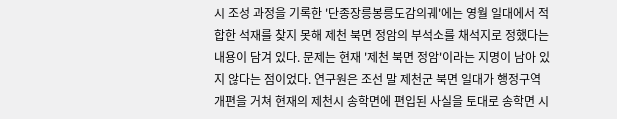시 조성 과정을 기록한 '단종장릉봉릉도감의궤'에는 영월 일대에서 적합한 석재를 찾지 못해 제천 북면 정암의 부석소를 채석지로 정했다는 내용이 담겨 있다. 문제는 현재 '제천 북면 정암'이라는 지명이 남아 있지 않다는 점이었다. 연구원은 조선 말 제천군 북면 일대가 행정구역 개편을 거쳐 현재의 제천시 송학면에 편입된 사실을 토대로 송학면 시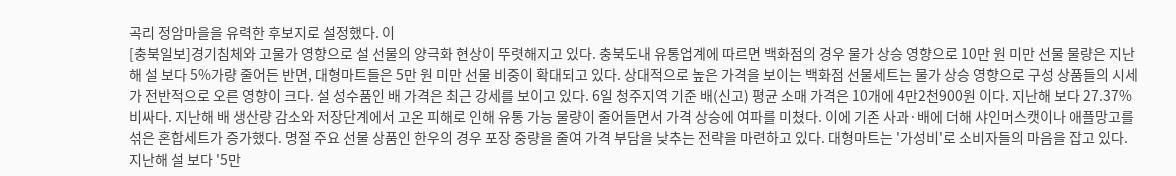곡리 정암마을을 유력한 후보지로 설정했다. 이
[충북일보]경기침체와 고물가 영향으로 설 선물의 양극화 현상이 뚜렷해지고 있다. 충북도내 유통업계에 따르면 백화점의 경우 물가 상승 영향으로 10만 원 미만 선물 물량은 지난해 설 보다 5%가량 줄어든 반면, 대형마트들은 5만 원 미만 선물 비중이 확대되고 있다. 상대적으로 높은 가격을 보이는 백화점 선물세트는 물가 상승 영향으로 구성 상품들의 시세가 전반적으로 오른 영향이 크다. 설 성수품인 배 가격은 최근 강세를 보이고 있다. 6일 청주지역 기준 배(신고) 평균 소매 가격은 10개에 4만2천900원 이다. 지난해 보다 27.37% 비싸다. 지난해 배 생산량 감소와 저장단계에서 고온 피해로 인해 유통 가능 물량이 줄어들면서 가격 상승에 여파를 미쳤다. 이에 기존 사과·배에 더해 샤인머스캣이나 애플망고를 섞은 혼합세트가 증가했다. 명절 주요 선물 상품인 한우의 경우 포장 중량을 줄여 가격 부담을 낮추는 전략을 마련하고 있다. 대형마트는 '가성비'로 소비자들의 마음을 잡고 있다. 지난해 설 보다 '5만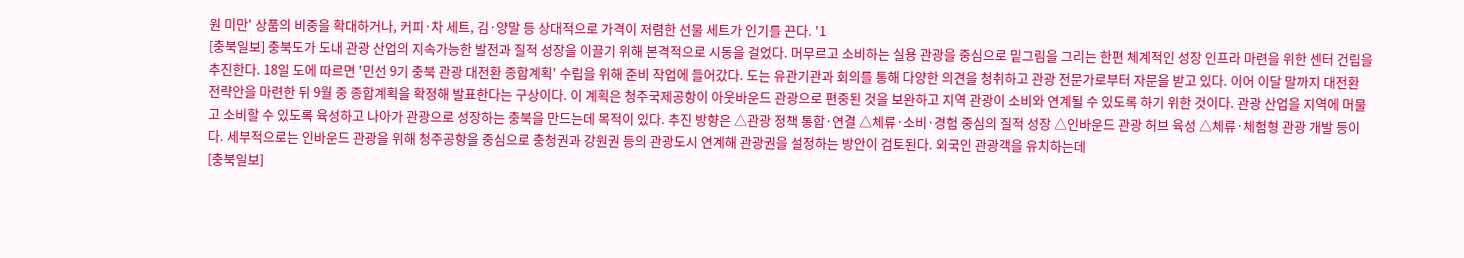원 미만' 상품의 비중을 확대하거나, 커피·차 세트, 김·양말 등 상대적으로 가격이 저렴한 선물 세트가 인기를 끈다. '1
[충북일보] 충북도가 도내 관광 산업의 지속가능한 발전과 질적 성장을 이끌기 위해 본격적으로 시동을 걸었다. 머무르고 소비하는 실용 관광을 중심으로 밑그림을 그리는 한편 체계적인 성장 인프라 마련을 위한 센터 건립을 추진한다. 18일 도에 따르면 '민선 9기 충북 관광 대전환 종합계획' 수립을 위해 준비 작업에 들어갔다. 도는 유관기관과 회의를 통해 다양한 의견을 청취하고 관광 전문가로부터 자문을 받고 있다. 이어 이달 말까지 대전환 전략안을 마련한 뒤 9월 중 종합계획을 확정해 발표한다는 구상이다. 이 계획은 청주국제공항이 아웃바운드 관광으로 편중된 것을 보완하고 지역 관광이 소비와 연계될 수 있도록 하기 위한 것이다. 관광 산업을 지역에 머물고 소비할 수 있도록 육성하고 나아가 관광으로 성장하는 충북을 만드는데 목적이 있다. 추진 방향은 △관광 정책 통합·연결 △체류·소비·경험 중심의 질적 성장 △인바운드 관광 허브 육성 △체류·체험형 관광 개발 등이다. 세부적으로는 인바운드 관광을 위해 청주공항을 중심으로 충청권과 강원권 등의 관광도시 연계해 관광권을 설정하는 방안이 검토된다. 외국인 관광객을 유치하는데
[충북일보]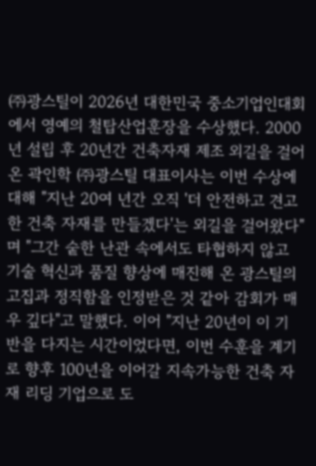㈜광스틸이 2026년 대한민국 중소기업인대회에서 영예의 철탑산업훈장을 수상했다. 2000년 설립 후 20년간 건축자재 제조 외길을 걸어온 곽인학 ㈜광스틸 대표이사는 이번 수상에 대해 "지난 20여 년간 오직 '더 안전하고 견고한 건축 자재를 만들겠다'는 외길을 걸어왔다"며 "그간 숱한 난관 속에서도 타협하지 않고 기술 혁신과 품질 향상에 매진해 온 광스틸의 고집과 정직함을 인정받은 것 같아 감회가 매우 깊다"고 말했다. 이어 "지난 20년이 이 기반을 다지는 시간이었다면, 이번 수훈을 계기로 향후 100년을 이어갈 지속가능한 건축 자재 리딩 기업으로 도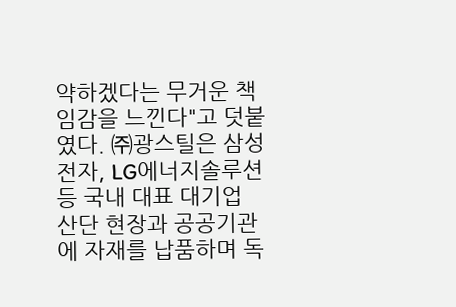약하겠다는 무거운 책임감을 느낀다"고 덧붙였다. ㈜광스틸은 삼성전자, LG에너지솔루션 등 국내 대표 대기업 산단 현장과 공공기관에 자재를 납품하며 독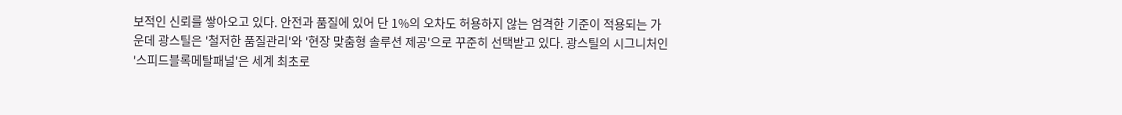보적인 신뢰를 쌓아오고 있다. 안전과 품질에 있어 단 1%의 오차도 허용하지 않는 엄격한 기준이 적용되는 가운데 광스틸은 '철저한 품질관리'와 '현장 맞춤형 솔루션 제공'으로 꾸준히 선택받고 있다. 광스틸의 시그니처인 '스피드블록메탈패널'은 세계 최초로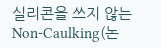실리콘을 쓰지 않는 Non-Caulking(논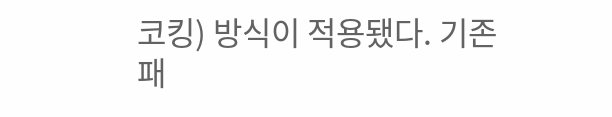코킹) 방식이 적용됐다. 기존 패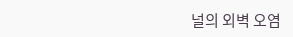널의 외벽 오염